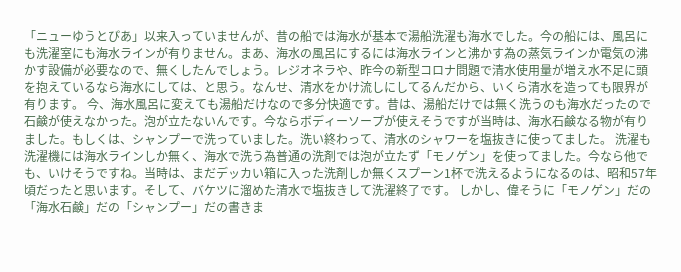「ニューゆうとぴあ」以来入っていませんが、昔の船では海水が基本で湯船洗濯も海水でした。今の船には、風呂にも洗濯室にも海水ラインが有りません。まあ、海水の風呂にするには海水ラインと沸かす為の蒸気ラインか電気の沸かす設備が必要なので、無くしたんでしょう。レジオネラや、昨今の新型コロナ問題で清水使用量が増え水不足に頭を抱えているなら海水にしては、と思う。なんせ、清水をかけ流しにしてるんだから、いくら清水を造っても限界が有ります。 今、海水風呂に変えても湯船だけなので多分快適です。昔は、湯船だけでは無く洗うのも海水だったので石鹸が使えなかった。泡が立たないんです。今ならボディーソープが使えそうですが当時は、海水石鹸なる物が有りました。もしくは、シャンプーで洗っていました。洗い終わって、清水のシャワーを塩抜きに使ってました。 洗濯も洗濯機には海水ラインしか無く、海水で洗う為普通の洗剤では泡が立たず「モノゲン」を使ってました。今なら他でも、いけそうですね。当時は、まだデッカい箱に入った洗剤しか無くスプーン1杯で洗えるようになるのは、昭和57年頃だったと思います。そして、バケツに溜めた清水で塩抜きして洗濯終了です。 しかし、偉そうに「モノゲン」だの「海水石鹸」だの「シャンプー」だの書きま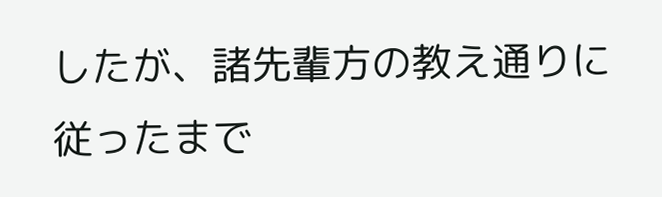したが、諸先輩方の教え通りに従ったまで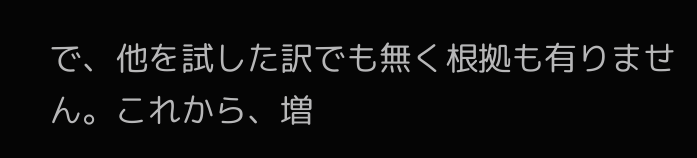で、他を試した訳でも無く根拠も有りません。これから、増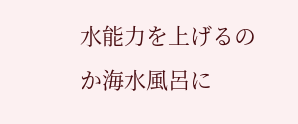水能力を上げるのか海水風呂に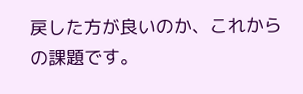戻した方が良いのか、これからの課題です。